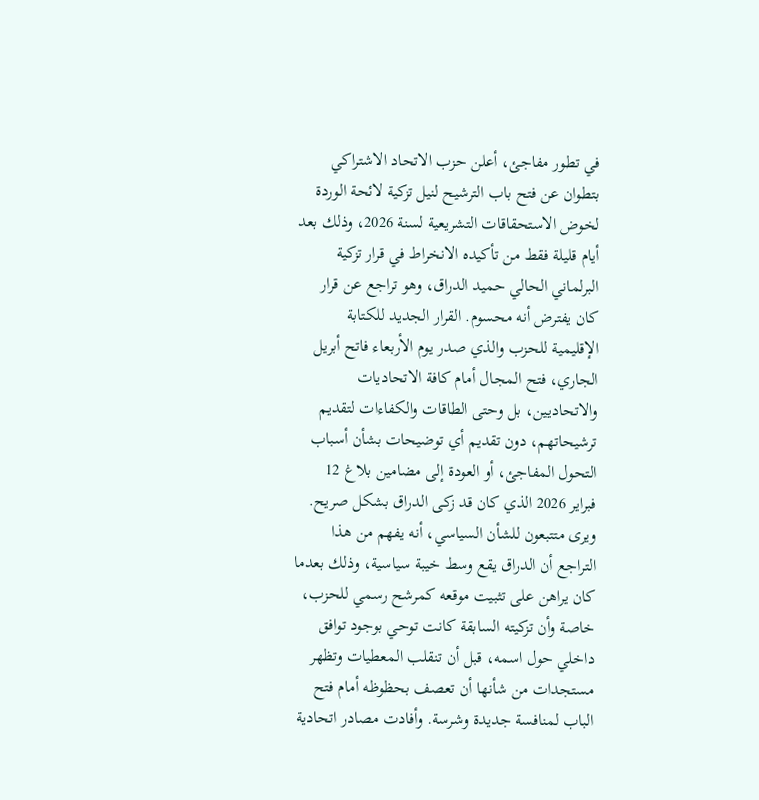في تطور مفاجئ، أعلن حزب الاتحاد الاشتراكي بتطوان عن فتح باب الترشيح لنيل تزكية لائحة الوردة لخوض الاستحقاقات التشريعية لسنة 2026، وذلك بعد أيام قليلة فقط من تأكيده الانخراط في قرار تزكية البرلماني الحالي حميد الدراق، وهو تراجع عن قرار كان يفترض أنه محسوم. القرار الجديد للكتابة الإقليمية للحزب والذي صدر يوم الأربعاء فاتح أبريل الجاري، فتح المجال أمام كافة الاتحاديات والاتحاديين، بل وحتى الطاقات والكفاءات لتقديم ترشيحاتهم، دون تقديم أي توضيحات بشأن أسباب التحول المفاجئ، أو العودة إلى مضامين بلاغ 12 فبراير 2026 الذي كان قد زكى الدراق بشكل صريح. ويرى متتبعون للشأن السياسي، أنه يفهم من هذا التراجع أن الدراق يقع وسط خيبة سياسية، وذلك بعدما كان يراهن على تثبيت موقعه كمرشح رسمي للحزب، خاصة وأن تزكيته السابقة كانت توحي بوجود توافق داخلي حول اسمه، قبل أن تنقلب المعطيات وتظهر مستجدات من شأنها أن تعصف بحظوظه أمام فتح الباب لمنافسة جديدة وشرسة. وأفادت مصادر اتحادية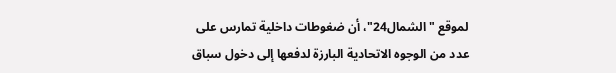لموقع "الشمال24"، أن ضغوطات داخلية تمارس على عدد من الوجوه الاتحادية البارزة لدفعها إلى دخول سباق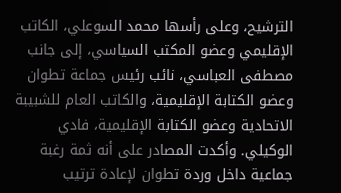الترشيح، وعلى رأسها محمد السوعلي، الكاتب الإقليمي وعضو المكتب السياسي، إلى جانب مصطفى العباسي، نائب رئيس جماعة تطوان وعضو الكتابة الإقليمية، والكاتب العام للشبيبة الاتحادية وعضو الكتابة الإقليمية، فادي الوكيلي. وأكدت المصادر على أنه ثمة رغبة جماعية داخل وردة تطوان لإعادة ترتيب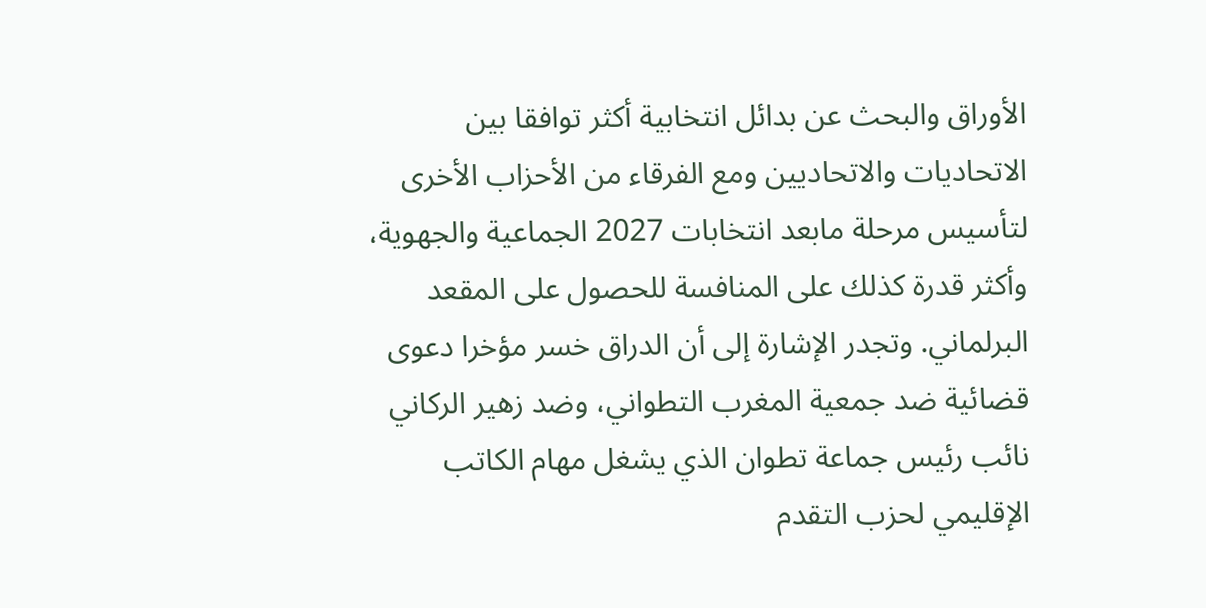الأوراق والبحث عن بدائل انتخابية أكثر توافقا بين الاتحاديات والاتحاديين ومع الفرقاء من الأحزاب الأخرى لتأسيس مرحلة مابعد انتخابات 2027 الجماعية والجهوية، وأكثر قدرة كذلك على المنافسة للحصول على المقعد البرلماني. وتجدر الإشارة إلى أن الدراق خسر مؤخرا دعوى قضائية ضد جمعية المغرب التطواني، وضد زهير الركاني نائب رئيس جماعة تطوان الذي يشغل مهام الكاتب الإقليمي لحزب التقدم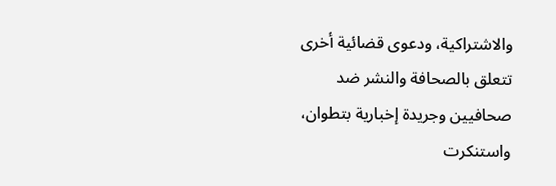والاشتراكية، ودعوى قضائية أخرى تتعلق بالصحافة والنشر ضد صحافيين وجريدة إخبارية بتطوان، واستنكرت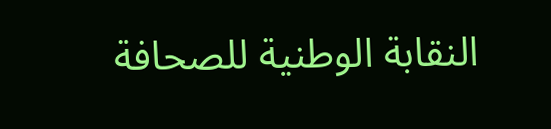النقابة الوطنية للصحافة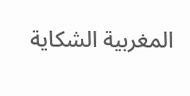المغربية الشكاية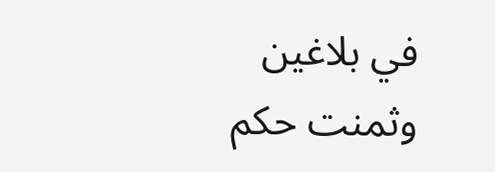في بلاغين وثمنت حكم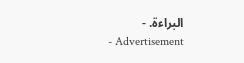البراءة. - Advertisement -